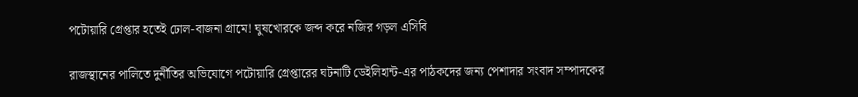পটোয়ারি গ্রেপ্তার হতেই ঢোল-বাজনা গ্রামে! ঘুষখোরকে জব্দ করে নজির গড়ল এসিবি

রাজস্থানের পালিতে দুর্নীতির অভিযোগে পটোয়ারি গ্রেপ্তারের ঘটনাটি ডেইলিহান্ট-এর পাঠকদের জন্য পেশাদার সংবাদ সম্পাদকের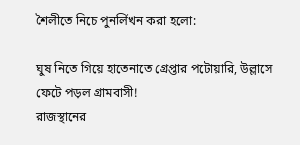শৈলীতে নিচে পুনর্লিখন করা হলো:

ঘুষ নিতে গিয়ে হাতেনাতে গ্রেপ্তার পটোয়ারি, উল্লাসে ফেটে পড়ল গ্রামবাসী!
রাজস্থানের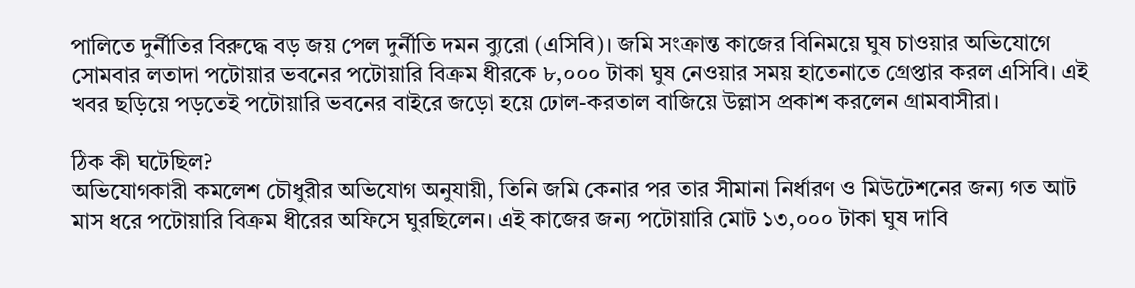পালিতে দুর্নীতির বিরুদ্ধে বড় জয় পেল দুর্নীতি দমন ব্যুরো (এসিবি)। জমি সংক্রান্ত কাজের বিনিময়ে ঘুষ চাওয়ার অভিযোগে সোমবার লতাদা পটোয়ার ভবনের পটোয়ারি বিক্রম ধীরকে ৮,০০০ টাকা ঘুষ নেওয়ার সময় হাতেনাতে গ্রেপ্তার করল এসিবি। এই খবর ছড়িয়ে পড়তেই পটোয়ারি ভবনের বাইরে জড়ো হয়ে ঢোল-করতাল বাজিয়ে উল্লাস প্রকাশ করলেন গ্রামবাসীরা।

ঠিক কী ঘটেছিল?
অভিযোগকারী কমলেশ চৌধুরীর অভিযোগ অনুযায়ী, তিনি জমি কেনার পর তার সীমানা নির্ধারণ ও মিউটেশনের জন্য গত আট মাস ধরে পটোয়ারি বিক্রম ধীরের অফিসে ঘুরছিলেন। এই কাজের জন্য পটোয়ারি মোট ১৩,০০০ টাকা ঘুষ দাবি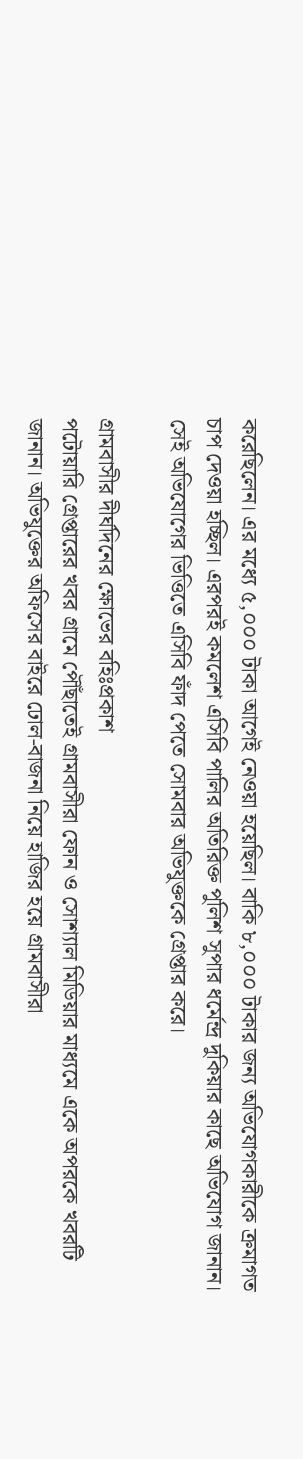করেছিলেন। এর মধ্যে ৫,০০০ টাকা আগেই নেওয়া হয়েছিল। বাকি ৮,০০০ টাকার জন্য অভিযোগকারীকে ক্রমাগত চাপ দেওয়া হচ্ছিল। এরপরই কমলেশ এসিবি পালির অতিরিক্ত পুলিশ সুপার ধর্মেন্দ্র দুকিয়ার কাছে অভিযোগ জানান। সেই অভিযোগের ভিত্তিতে এসিবি ফাঁদ পেতে সোমবার অভিযুক্তকে গ্রেপ্তার করে।

গ্রামবাসীর দীর্ঘদিনের ক্ষোভের বহিঃপ্রকাশ
পটোয়ারি গ্রেপ্তারের খবর গ্রামে পৌঁছাতেই গ্রামবাসীরা ফোন ও সোশ্যাল মিডিয়ার মাধ্যমে একে অপরকে খবরটি জানান। অভিযুক্তের অফিসের বাইরে ঢোল-বাজনা নিয়ে হাজির হয়ে গ্রামবাসীরা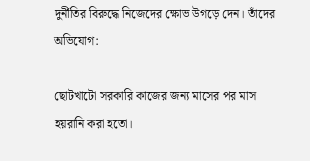দুর্নীতির বিরুদ্ধে নিজেদের ক্ষোভ উগড়ে দেন। তাঁদের অভিযোগ:

ছোটখাটো সরকারি কাজের জন্য মাসের পর মাস হয়রানি করা হতো।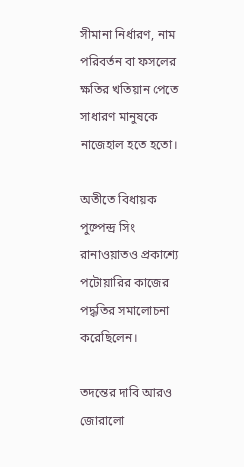সীমানা নির্ধারণ, নাম পরিবর্তন বা ফসলের ক্ষতির খতিয়ান পেতে সাধারণ মানুষকে নাজেহাল হতে হতো।

অতীতে বিধায়ক পুষ্পেন্দ্র সিং রানাওয়াতও প্রকাশ্যে পটোয়ারির কাজের পদ্ধতির সমালোচনা করেছিলেন।

তদন্তের দাবি আরও জোরালো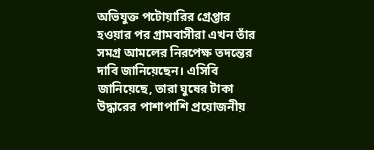অভিযুক্ত পটোয়ারির গ্রেপ্তার হওয়ার পর গ্রামবাসীরা এখন তাঁর সমগ্র আমলের নিরপেক্ষ তদন্তের দাবি জানিয়েছেন। এসিবি জানিয়েছে, তারা ঘুষের টাকা উদ্ধারের পাশাপাশি প্রয়োজনীয়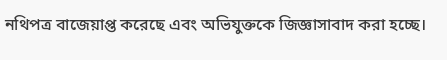নথিপত্র বাজেয়াপ্ত করেছে এবং অভিযুক্তকে জিজ্ঞাসাবাদ করা হচ্ছে।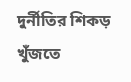দুর্নীতির শিকড় খুঁজতে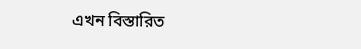এখন বিস্তারিত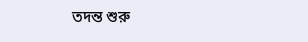তদন্ত শুরু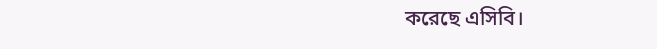করেছে এসিবি।